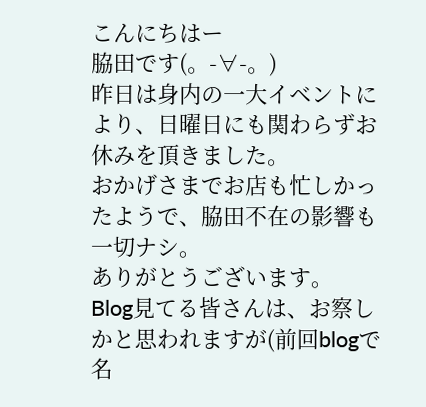こんにちはー
脇田です(。-∀-。)
昨日は身内の一大イベントにより、日曜日にも関わらずお休みを頂きました。
おかげさまでお店も忙しかったようで、脇田不在の影響も一切ナシ。
ありがとうございます。
Blog見てる皆さんは、お察しかと思われますが(前回blogで名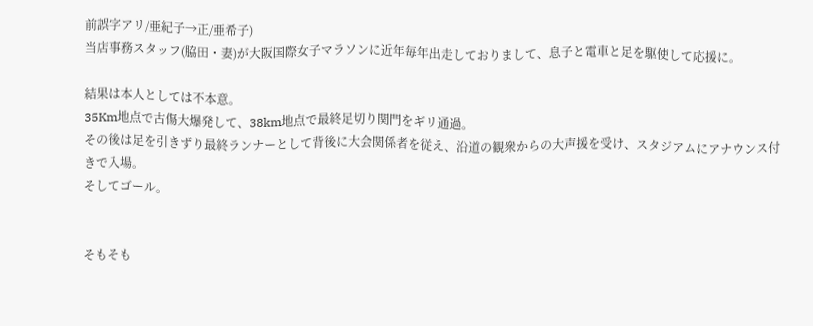前誤字アリ/亜紀子→正/亜希子)
当店事務スタッフ(脇田・妻)が大阪国際女子マラソンに近年毎年出走しておりまして、息子と電車と足を駆使して応援に。

結果は本人としては不本意。
35Km地点で古傷大爆発して、38km地点で最終足切り関門をギリ通過。
その後は足を引きずり最終ランナーとして背後に大会関係者を従え、沿道の観衆からの大声援を受け、スタジアムにアナウンス付きで入場。
そしてゴール。


そもそも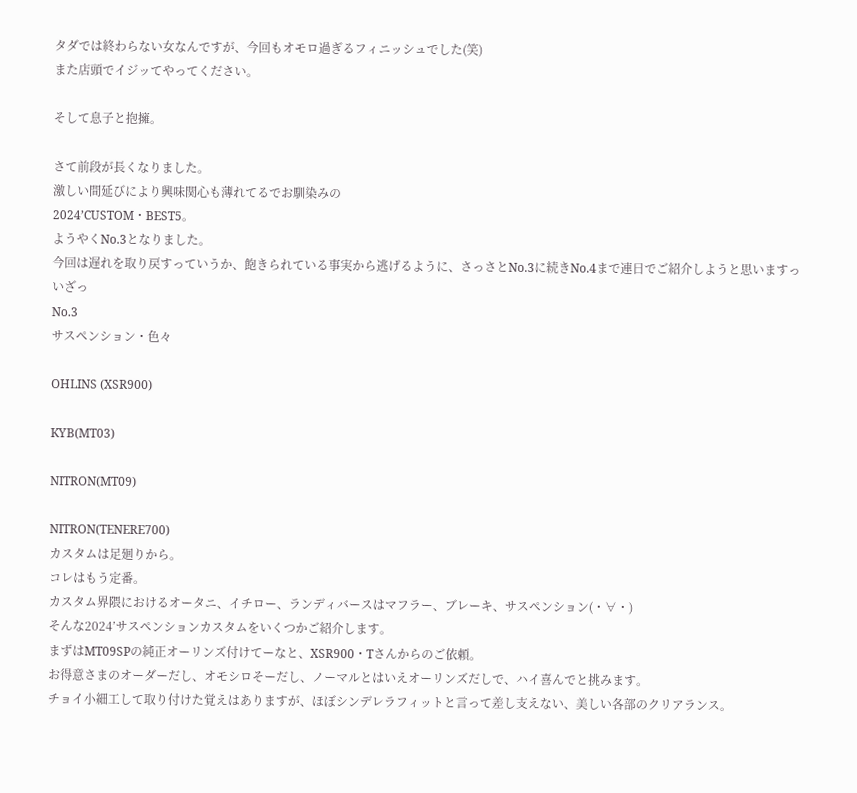タダでは終わらない女なんですが、今回もオモロ過ぎるフィニッシュでした(笑)
また店頭でイジッてやってください。

そして息子と抱擁。

さて前段が長くなりました。
激しい間延びにより興味関心も薄れてるでお馴染みの
2024’CUSTOM・BEST5。
ようやくNo.3となりました。
今回は遅れを取り戻すっていうか、飽きられている事実から逃げるように、さっさとNo.3に続きNo.4まで連日でご紹介しようと思いますっ
いざっ
No.3
サスペンション・色々

OHLINS (XSR900)

KYB(MT03)

NITRON(MT09)

NITRON(TENERE700)
カスタムは足廻りから。
コレはもう定番。
カスタム界隈におけるオータニ、イチロー、ランディバースはマフラー、ブレーキ、サスペンション(・∀・)
そんな2024’サスペンションカスタムをいくつかご紹介します。
まずはMT09SPの純正オーリンズ付けてーなと、XSR900・Tさんからのご依頼。
お得意さまのオーダーだし、オモシロそーだし、ノーマルとはいえオーリンズだしで、ハイ喜んでと挑みます。
チョイ小細工して取り付けた覚えはありますが、ほぼシンデレラフィットと言って差し支えない、美しい各部のクリアランス。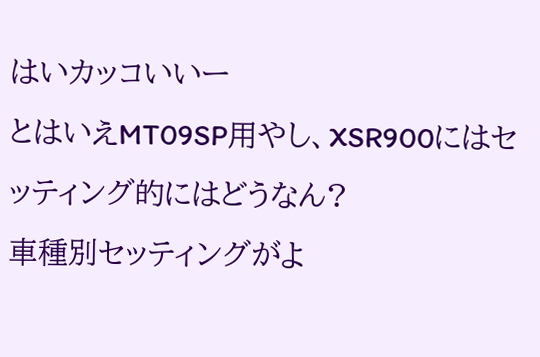はいカッコいいー
とはいえMT09SP用やし、XSR900にはセッティング的にはどうなん?
車種別セッティングがよ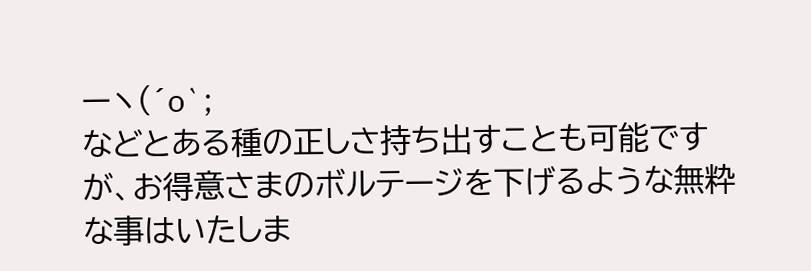ーヽ(´o`;
などとある種の正しさ持ち出すことも可能ですが、お得意さまのボルテージを下げるような無粋な事はいたしま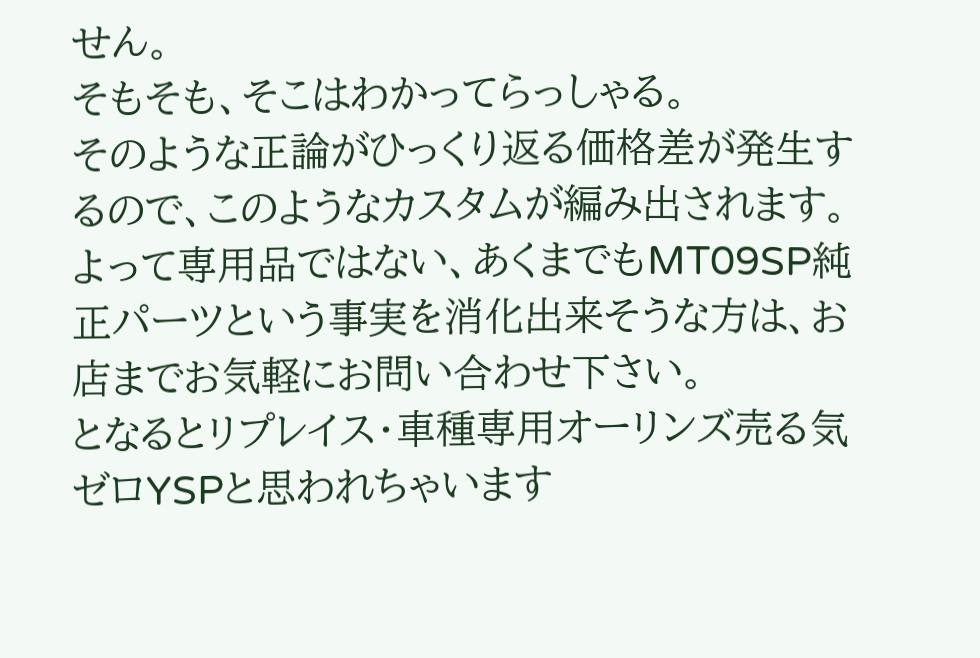せん。
そもそも、そこはわかってらっしゃる。
そのような正論がひっくり返る価格差が発生するので、このようなカスタムが編み出されます。
よって専用品ではない、あくまでもMT09SP純正パーツという事実を消化出来そうな方は、お店までお気軽にお問い合わせ下さい。
となるとリプレイス・車種専用オーリンズ売る気ゼロYSPと思われちゃいます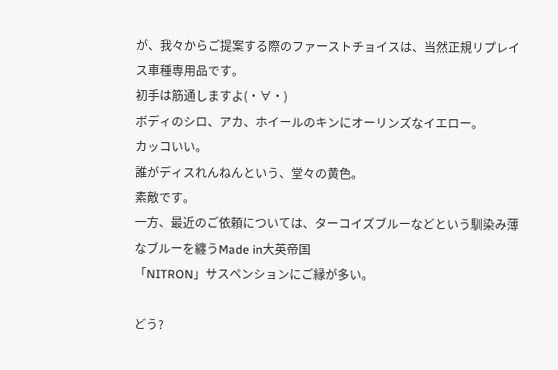が、我々からご提案する際のファーストチョイスは、当然正規リプレイス車種専用品です。
初手は筋通しますよ(・∀・)
ボディのシロ、アカ、ホイールのキンにオーリンズなイエロー。
カッコいい。
誰がディスれんねんという、堂々の黄色。
素敵です。
一方、最近のご依頼については、ターコイズブルーなどという馴染み薄なブルーを纏うMade in大英帝国
「NITRON」サスペンションにご縁が多い。

どう?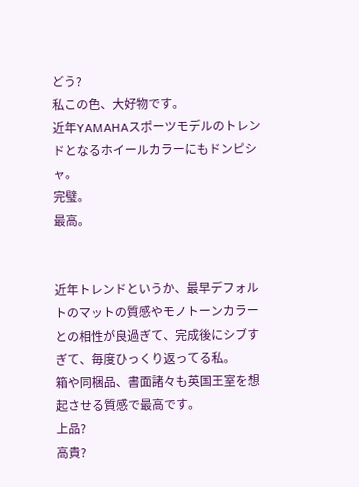どう?
私この色、大好物です。
近年YAMAHAスポーツモデルのトレンドとなるホイールカラーにもドンピシャ。
完璧。
最高。


近年トレンドというか、最早デフォルトのマットの質感やモノトーンカラーとの相性が良過ぎて、完成後にシブすぎて、毎度ひっくり返ってる私。
箱や同梱品、書面諸々も英国王室を想起させる質感で最高です。
上品?
高貴?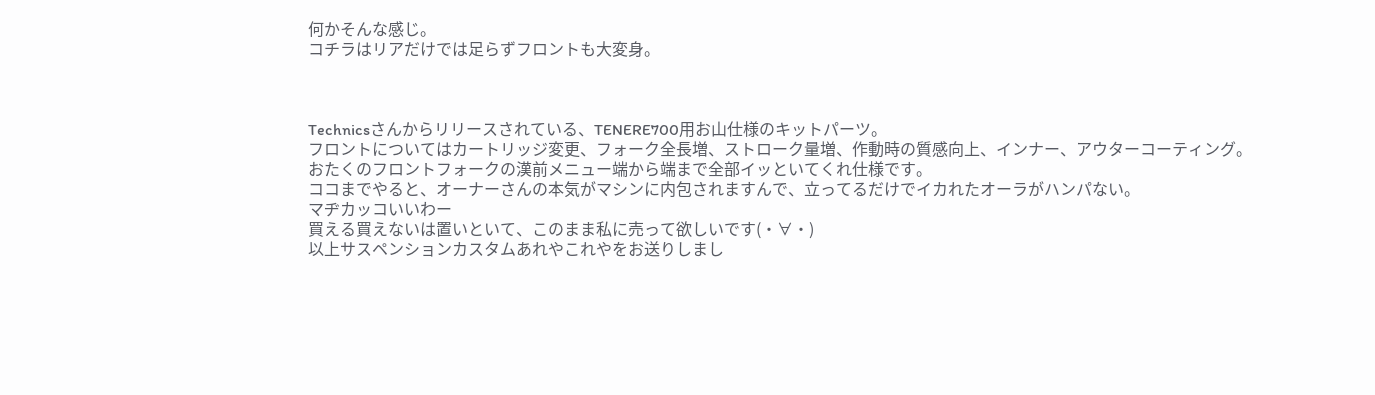何かそんな感じ。
コチラはリアだけでは足らずフロントも大変身。



Technicsさんからリリースされている、TENERE700用お山仕様のキットパーツ。
フロントについてはカートリッジ変更、フォーク全長増、ストローク量増、作動時の質感向上、インナー、アウターコーティング。
おたくのフロントフォークの漢前メニュー端から端まで全部イッといてくれ仕様です。
ココまでやると、オーナーさんの本気がマシンに内包されますんで、立ってるだけでイカれたオーラがハンパない。
マヂカッコいいわー
買える買えないは置いといて、このまま私に売って欲しいです(・∀・)
以上サスペンションカスタムあれやこれやをお送りしまし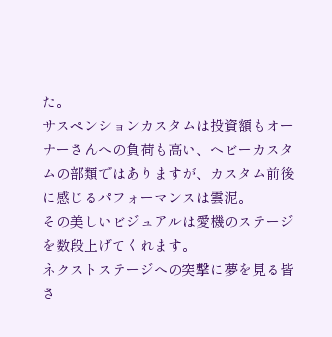た。
サスペンションカスタムは投資額もオーナーさんへの負荷も高い、ヘビーカスタムの部類ではありますが、カスタム前後に感じるパフォーマンスは雲泥。
その美しいビジュアルは愛機のステージを数段上げてくれます。
ネクストステージへの突撃に夢を見る皆さ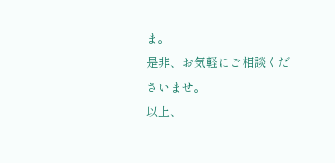ま。
是非、お気軽にご相談くださいませ。
以上、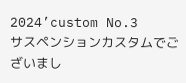2024’custom No.3
サスペンションカスタムでございまし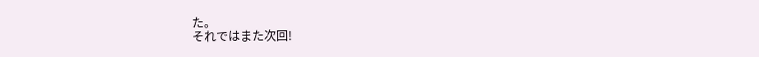た。
それではまた次回!